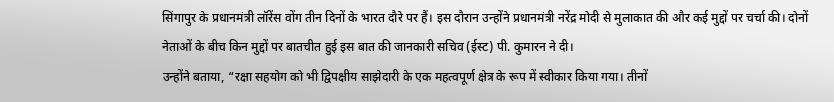सिंगापुर के प्रधानमंत्री लॉरेंस वोंग तीन दिनों के भारत दौरे पर हैं। इस दौरान उन्होंने प्रधानमंत्री नरेंद्र मोदी से मुलाकात की और कई मुद्दों पर चर्चा की। दोनों नेताओं के बीच किन मुद्दों पर बातचीत हुई इस बात की जानकारी सचिव (ईस्ट) पी. कुमारन ने दी।
उन्होंने बताया, “रक्षा सहयोग को भी द्विपक्षीय साझेदारी के एक महत्वपूर्ण क्षेत्र के रूप में स्वीकार किया गया। तीनों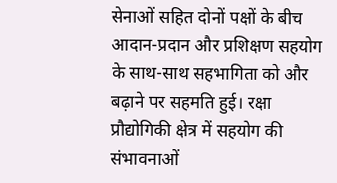सेनाओं सहित दोनों पक्षों के बीच आदान-प्रदान और प्रशिक्षण सहयोग के साथ-साथ सहभागिता को और बढ़ाने पर सहमति हुई। रक्षा प्रौद्योगिकी क्षेत्र में सहयोग की संभावनाओं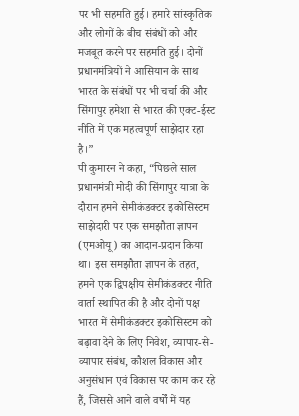पर भी सहमति हुई। हमारे सांस्कृतिक और लोगों के बीच संबंधों को और मजबूत करने पर सहमति हुई। दोनों प्रधानमंत्रियों ने आसियान के साथ भारत के संबंधों पर भी चर्चा की और सिंगापुर हमेशा से भारत की एक्ट-ईस्ट नीति में एक महत्वपूर्ण साझेदार रहा है।”
पी कुमारन ने कहा, “पिछले साल प्रधानमंत्री मोदी की सिंगापुर यात्रा के दौरान हमने सेमीकंडक्टर इकोसिस्टम साझेदारी पर एक समझौता ज्ञापन (एमओयू) का आदान-प्रदान किया था। इस समझौता ज्ञापन के तहत, हमने एक द्विपक्षीय सेमीकंडक्टर नीति वार्ता स्थापित की है और दोनों पक्ष भारत में सेमीकंडक्टर इकोसिस्टम को बढ़ावा देने के लिए निवेश, व्यापार-से-व्यापार संबंध, कौशल विकास और अनुसंधान एवं विकास पर काम कर रहे हैं, जिससे आने वाले वर्षों में यह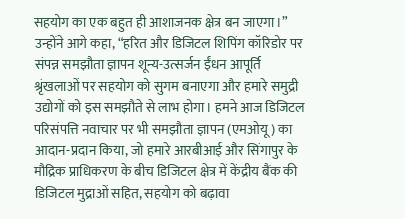सहयोग का एक बहुत ही आशाजनक क्षेत्र बन जाएगा।”
उन्होंने आगे कहा, “हरित और डिजिटल शिपिंग कॉरिडोर पर संपन्न समझौता ज्ञापन शून्य-उत्सर्जन ईंधन आपूर्ति श्रृंखलाओं पर सहयोग को सुगम बनाएगा और हमारे समुद्री उद्योगों को इस समझौते से लाभ होगा। हमने आज डिजिटल परिसंपत्ति नवाचार पर भी समझौता ज्ञापन (एमओयू) का आदान-प्रदान किया, जो हमारे आरबीआई और सिंगापुर के मौद्रिक प्राधिकरण के बीच डिजिटल क्षेत्र में केंद्रीय बैंक की डिजिटल मुद्राओं सहित, सहयोग को बढ़ावा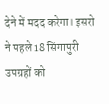देने में मदद करेगा। इसरो ने पहले 18 सिंगापुरी उपग्रहों को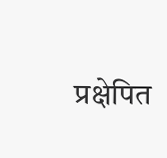प्रक्षेपित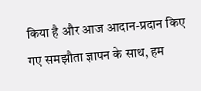किया है और आज आदान-प्रदान किए गए समझौता ज्ञापन के साथ, हम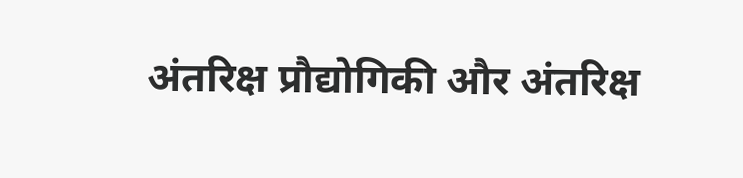अंतरिक्ष प्रौद्योगिकी और अंतरिक्ष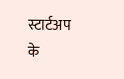स्टार्टअप के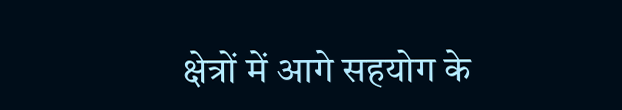क्षेत्रों में आगे सहयोग के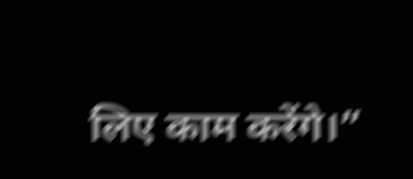लिए काम करेंगे।”